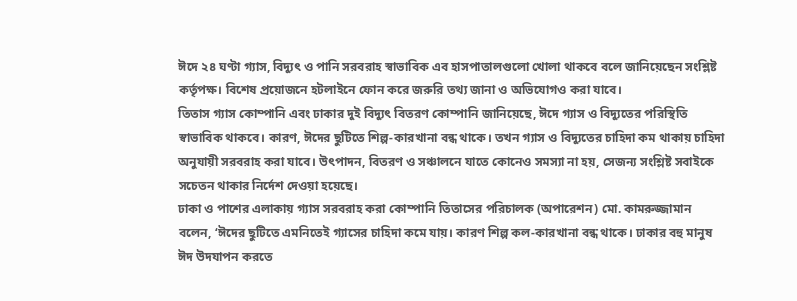ঈদে ২৪ ঘণ্টা গ্যাস, বিদ্যুৎ ও পানি সরবরাহ স্বাভাবিক এব হাসপাতালগুলো খোলা থাকবে বলে জানিয়েছেন সংশ্লিষ্ট কর্তৃপক্ষ। বিশেষ প্রয়োজনে হটলাইনে ফোন করে জরুরি তথ্য জানা ও অভিযোগও করা যাবে।
তিতাস গ্যাস কোম্পানি এবং ঢাকার দুই বিদ্যুৎ বিতরণ কোম্পানি জানিয়েছে, ঈদে গ্যাস ও বিদ্যুতের পরিস্থিতি স্বাভাবিক থাকবে। কারণ, ঈদের ছুটিতে শিল্প-কারখানা বন্ধ থাকে। তখন গ্যাস ও বিদ্যুতের চাহিদা কম থাকায় চাহিদা অনুযায়ী সরবরাহ করা যাবে। উৎপাদন, বিতরণ ও সঞ্চালনে যাতে কোনেও সমস্যা না হয়, সেজন্য সংশ্লিষ্ট সবাইকে সচেতন থাকার নির্দেশ দেওয়া হয়েছে।
ঢাকা ও পাশের এলাকায় গ্যাস সরবরাহ করা কোম্পানি তিতাসের পরিচালক (অপারেশন) মো. কামরুজ্জামান বলেন, ‘ঈদের ছুটিতে এমনিতেই গ্যাসের চাহিদা কমে যায়। কারণ শিল্প কল-কারখানা বন্ধ থাকে। ঢাকার বহু মানুষ ঈদ উদযাপন করতে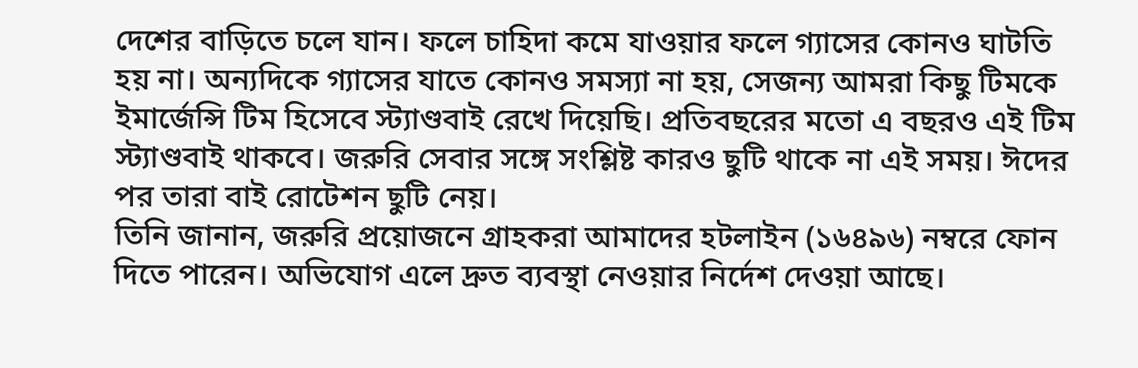দেশের বাড়িতে চলে যান। ফলে চাহিদা কমে যাওয়ার ফলে গ্যাসের কোনও ঘাটতি হয় না। অন্যদিকে গ্যাসের যাতে কোনও সমস্যা না হয়, সেজন্য আমরা কিছু টিমকে ইমার্জেন্সি টিম হিসেবে স্ট্যাণ্ডবাই রেখে দিয়েছি। প্রতিবছরের মতো এ বছরও এই টিম স্ট্যাণ্ডবাই থাকবে। জরুরি সেবার সঙ্গে সংশ্লিষ্ট কারও ছুটি থাকে না এই সময়। ঈদের পর তারা বাই রোটেশন ছুটি নেয়।
তিনি জানান, জরুরি প্রয়োজনে গ্রাহকরা আমাদের হটলাইন (১৬৪৯৬) নম্বরে ফোন দিতে পারেন। অভিযোগ এলে দ্রুত ব্যবস্থা নেওয়ার নির্দেশ দেওয়া আছে।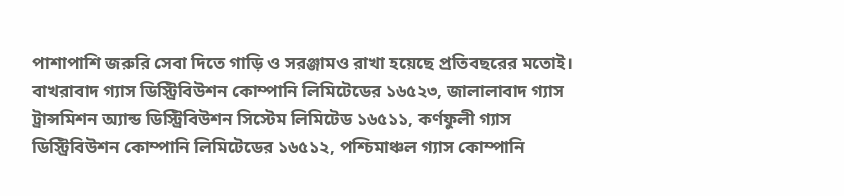পাশাপাশি জরুরি সেবা দিতে গাড়ি ও সরঞ্জামও রাখা হয়েছে প্রতিবছরের মতোই।
বাখরাবাদ গ্যাস ডিস্ট্রিবিউশন কোম্পানি লিমিটেডের ১৬৫২৩, জালালাবাদ গ্যাস ট্রান্সমিশন অ্যান্ড ডিস্ট্রিবিউশন সিস্টেম লিমিটেড ১৬৫১১, কর্ণফুলী গ্যাস ডিস্ট্রিবিউশন কোম্পানি লিমিটেডের ১৬৫১২, পশ্চিমাঞ্চল গ্যাস কোম্পানি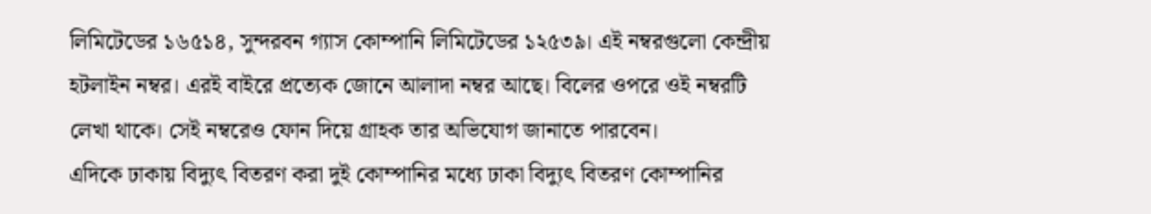লিমিটেডের ১৬৫১৪, সুন্দরবন গ্যাস কোম্পানি লিমিটেডের ১২৫৩৯। এই নম্বরগুলো কেন্দ্রীয় হটলাইন নম্বর। এরই বাইরে প্রত্যেক জোনে আলাদা নম্বর আছে। বিলের ওপরে ওই নম্বরটি লেখা থাকে। সেই নম্বরেও ফোন দিয়ে গ্রাহক তার অভিযোগ জানাতে পারবেন।
এদিকে ঢাকায় বিদ্যুৎ বিতরণ করা দুই কোম্পানির মধ্যে ঢাকা বিদ্যুৎ বিতরণ কোম্পানির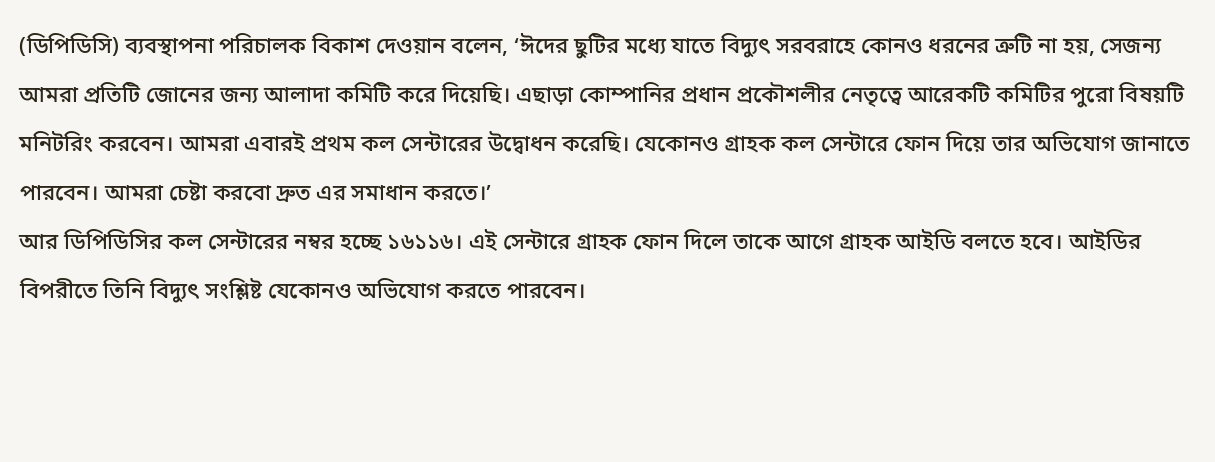(ডিপিডিসি) ব্যবস্থাপনা পরিচালক বিকাশ দেওয়ান বলেন, ‘ঈদের ছুটির মধ্যে যাতে বিদ্যুৎ সরবরাহে কোনও ধরনের ত্রুটি না হয়, সেজন্য আমরা প্রতিটি জোনের জন্য আলাদা কমিটি করে দিয়েছি। এছাড়া কোম্পানির প্রধান প্রকৌশলীর নেতৃত্বে আরেকটি কমিটির পুরো বিষয়টি মনিটরিং করবেন। আমরা এবারই প্রথম কল সেন্টারের উদ্বোধন করেছি। যেকোনও গ্রাহক কল সেন্টারে ফোন দিয়ে তার অভিযোগ জানাতে পারবেন। আমরা চেষ্টা করবো দ্রুত এর সমাধান করতে।’
আর ডিপিডিসির কল সেন্টারের নম্বর হচ্ছে ১৬১১৬। এই সেন্টারে গ্রাহক ফোন দিলে তাকে আগে গ্রাহক আইডি বলতে হবে। আইডির বিপরীতে তিনি বিদ্যুৎ সংশ্লিষ্ট যেকোনও অভিযোগ করতে পারবেন।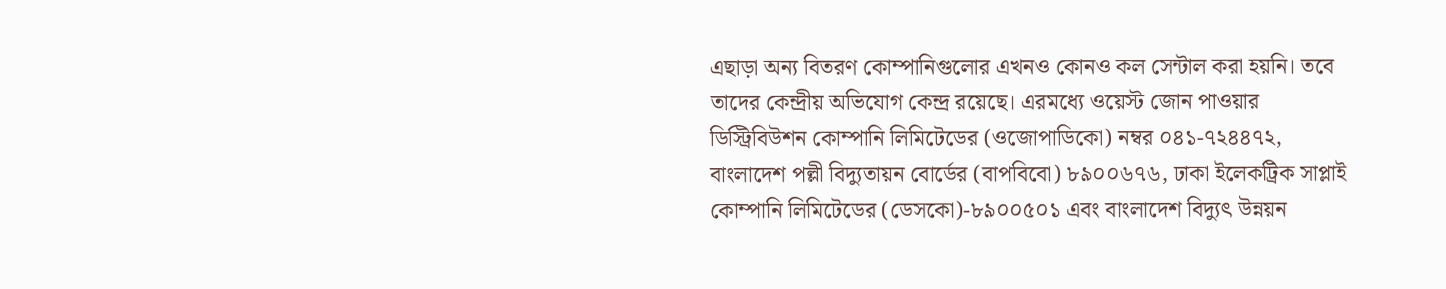এছাড়া অন্য বিতরণ কোম্পানিগুলোর এখনও কোনও কল সেন্টাল করা হয়নি। তবে তাদের কেন্দ্রীয় অভিযোগ কেন্দ্র রয়েছে। এরমধ্যে ওয়েস্ট জোন পাওয়ার ডিস্ট্রিবিউশন কোম্পানি লিমিটেডের (ওজোপাডিকো) নম্বর ০৪১-৭২৪৪৭২, বাংলাদেশ পল্লী বিদ্যুতায়ন বোর্ডের (বাপবিবো) ৮৯০০৬৭৬, ঢাকা ইলেকট্রিক সাপ্লাই কোম্পানি লিমিটেডের (ডেসকো)-৮৯০০৫০১ এবং বাংলাদেশ বিদ্যুৎ উন্নয়ন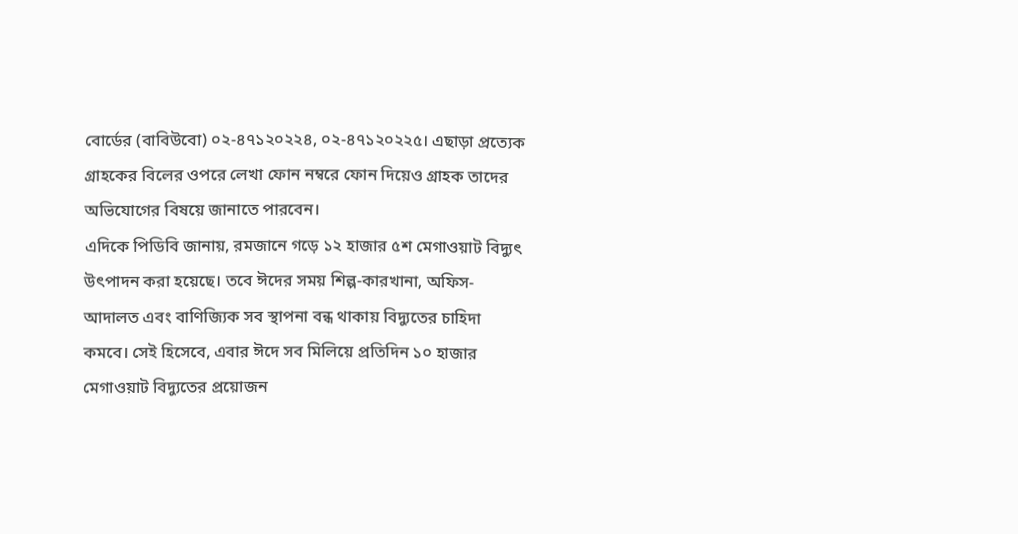বোর্ডের (বাবিউবো) ০২-৪৭১২০২২৪, ০২-৪৭১২০২২৫। এছাড়া প্রত্যেক গ্রাহকের বিলের ওপরে লেখা ফোন নম্বরে ফোন দিয়েও গ্রাহক তাদের অভিযোগের বিষয়ে জানাতে পারবেন।
এদিকে পিডিবি জানায়, রমজানে গড়ে ১২ হাজার ৫শ মেগাওয়াট বিদ্যুৎ উৎপাদন করা হয়েছে। তবে ঈদের সময় শিল্প-কারখানা, অফিস-আদালত এবং বাণিজ্যিক সব স্থাপনা বন্ধ থাকায় বিদ্যুতের চাহিদা কমবে। সেই হিসেবে, এবার ঈদে সব মিলিয়ে প্রতিদিন ১০ হাজার মেগাওয়াট বিদ্যুতের প্রয়োজন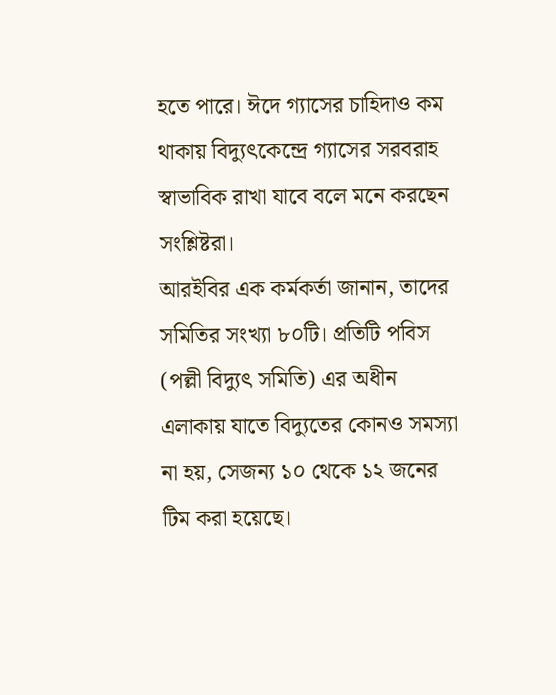হতে পারে। ঈদে গ্যাসের চাহিদাও কম থাকায় বিদ্যুৎকেন্দ্রে গ্যাসের সরবরাহ স্বাভাবিক রাখা যাবে বলে মনে করছেন সংশ্লিষ্টরা।
আরইবির এক কর্মকর্তা জানান, তাদের সমিতির সংখ্যা ৮০টি। প্রতিটি পবিস (পল্লী বিদ্যুৎ সমিতি) এর অধীন এলাকায় যাতে বিদ্যুতের কোনও সমস্যা না হয়, সেজন্য ১০ থেকে ১২ জনের টিম করা হয়েছে।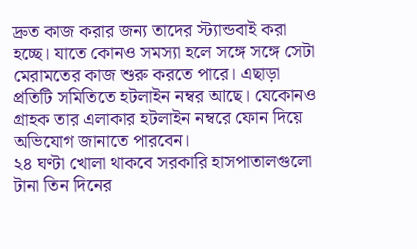দ্রুত কাজ করার জন্য তাদের স্ট্যান্ডবাই করা হচ্ছে। যাতে কোনও সমস্যা হলে সঙ্গে সঙ্গে সেটা মেরামতের কাজ শুরু করতে পারে। এছাড়া প্রতিটি সমিতিতে হটলাইন নম্বর আছে। যেকোনও গ্রাহক তার এলাকার হটলাইন নম্বরে ফোন দিয়ে অভিযোগ জানাতে পারবেন।
২৪ ঘণ্টা খোলা থাকবে সরকারি হাসপাতালগুলো
টানা তিন দিনের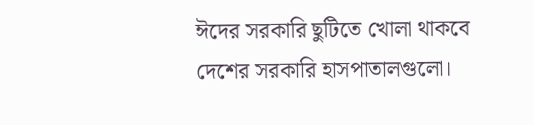ঈদের সরকারি ছুটিতে খোলা থাকবে দেশের সরকারি হাসপাতালগুলো।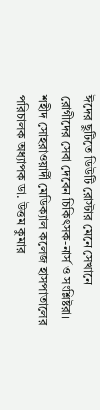ঈদের ছুটিতে ডিউটি রোস্টার মেনে সেখানে রোগীদের সেবা দেবেন চিকিৎসক-নার্স ও সংশ্লিষ্টরা। শহীদ সোহরাওয়ার্দী মেডিক্যাল কলেজ হাসপাতালের পরিচালক অধ্যাপক ডা. উত্তম কুমার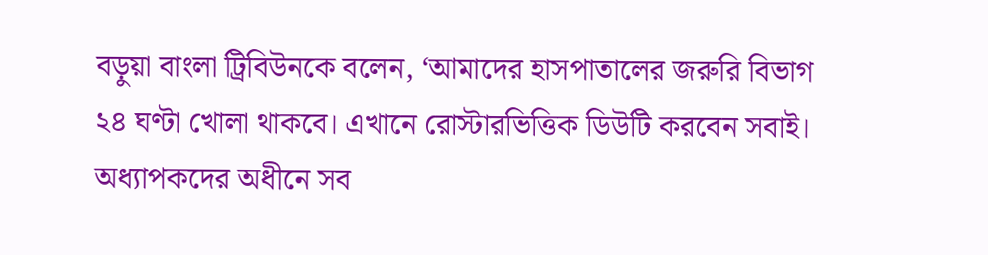বড়ুয়া বাংলা ট্রিবিউনকে বলেন, ‘আমাদের হাসপাতালের জরুরি বিভাগ ২৪ ঘণ্টা খোলা থাকবে। এখানে রোস্টারভিত্তিক ডিউটি করবেন সবাই। অধ্যাপকদের অধীনে সব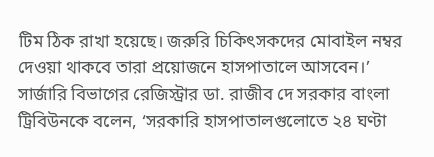টিম ঠিক রাখা হয়েছে। জরুরি চিকিৎসকদের মোবাইল নম্বর দেওয়া থাকবে তারা প্রয়োজনে হাসপাতালে আসবেন।’
সার্জারি বিভাগের রেজিস্ট্রার ডা. রাজীব দে সরকার বাংলা ট্রিবিউনকে বলেন, ‘সরকারি হাসপাতালগুলোতে ২৪ ঘণ্টা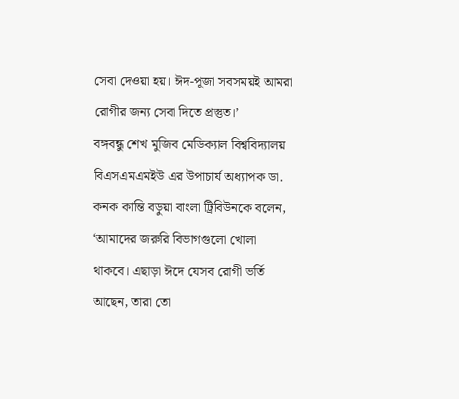সেবা দেওয়া হয়। ঈদ-পূজা সবসময়ই আমরা রোগীর জন্য সেবা দিতে প্রস্তুত।’
বঙ্গবন্ধু শেখ মুজিব মেডিক্যাল বিশ্ববিদ্যালয় বিএসএমএমইউ এর উপাচার্য অধ্যাপক ডা. কনক কান্তি বড়ুয়া বাংলা ট্রিবিউনকে বলেন, ‘আমাদের জরুরি বিভাগগুলো খোলা থাকবে। এছাড়া ঈদে যেসব রোগী ভর্তি আছেন, তারা তো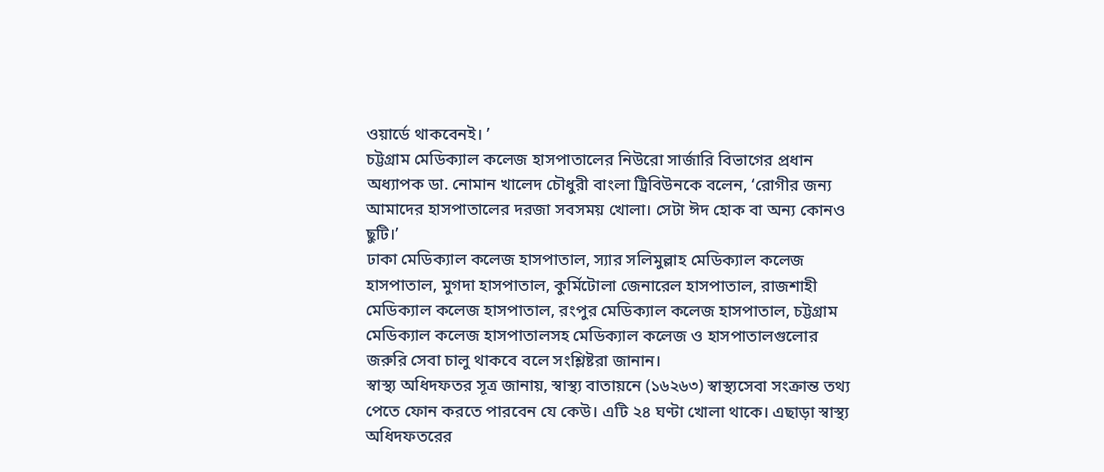ওয়ার্ডে থাকবেনই। ’
চট্টগ্রাম মেডিক্যাল কলেজ হাসপাতালের নিউরো সার্জারি বিভাগের প্রধান অধ্যাপক ডা. নোমান খালেদ চৌধুরী বাংলা ট্রিবিউনকে বলেন, ‘রোগীর জন্য আমাদের হাসপাতালের দরজা সবসময় খোলা। সেটা ঈদ হোক বা অন্য কোনও ছুটি।’
ঢাকা মেডিক্যাল কলেজ হাসপাতাল, স্যার সলিমুল্লাহ মেডিক্যাল কলেজ হাসপাতাল, মুগদা হাসপাতাল, কুর্মিটোলা জেনারেল হাসপাতাল, রাজশাহী মেডিক্যাল কলেজ হাসপাতাল, রংপুর মেডিক্যাল কলেজ হাসপাতাল, চট্টগ্রাম মেডিক্যাল কলেজ হাসপাতালসহ মেডিক্যাল কলেজ ও হাসপাতালগুলোর জরুরি সেবা চালু থাকবে বলে সংশ্লিষ্টরা জানান।
স্বাস্থ্য অধিদফতর সূত্র জানায়, স্বাস্থ্য বাতায়নে (১৬২৬৩) স্বাস্থ্যসেবা সংক্রান্ত তথ্য পেতে ফোন করতে পারবেন যে কেউ। এটি ২৪ ঘণ্টা খোলা থাকে। এছাড়া স্বাস্থ্য অধিদফতরের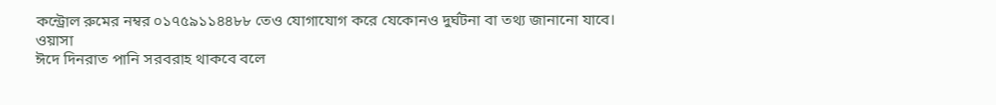কন্ট্রোল রুমের নম্বর ০১৭৫৯১১৪৪৮৮ তেও যোগাযোগ করে যেকোনও দুর্ঘটনা বা তথ্য জানানো যাবে।
ওয়াসা
ঈদে দিনরাত পানি সরবরাহ থাকবে বলে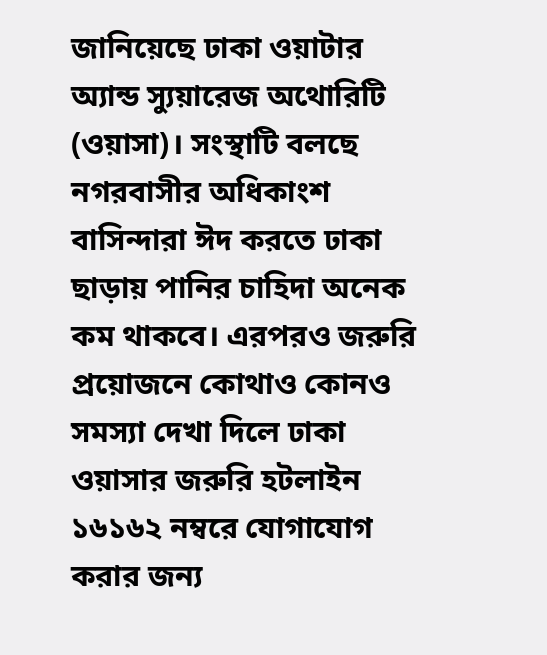জানিয়েছে ঢাকা ওয়াটার অ্যান্ড স্যুয়ারেজ অথোরিটি (ওয়াসা)। সংস্থাটি বলছে নগরবাসীর অধিকাংশ বাসিন্দারা ঈদ করতে ঢাকা ছাড়ায় পানির চাহিদা অনেক কম থাকবে। এরপরও জরুরি প্রয়োজনে কোথাও কোনও সমস্যা দেখা দিলে ঢাকা ওয়াসার জরুরি হটলাইন ১৬১৬২ নম্বরে যোগাযোগ করার জন্য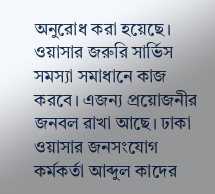অনুরোধ করা হয়েছে। ওয়াসার জরুরি সার্ভিস সমস্যা সমাধানে কাজ করবে। এজন্য প্রয়োজনীর জনবল রাখা আছে। ঢাকা ওয়াসার জনসংযোগ কর্মকর্তা আব্দুল কাদের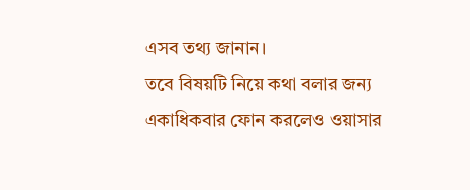এসব তথ্য জানান।
তবে বিষয়টি নিয়ে কথা বলার জন্য একাধিকবার ফোন করলেও ওয়াসার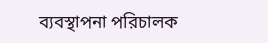ব্যবস্থাপনা পরিচালক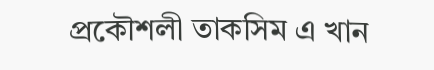প্রকৌশলী তাকসিম এ খান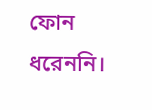ফোন ধরেননি।